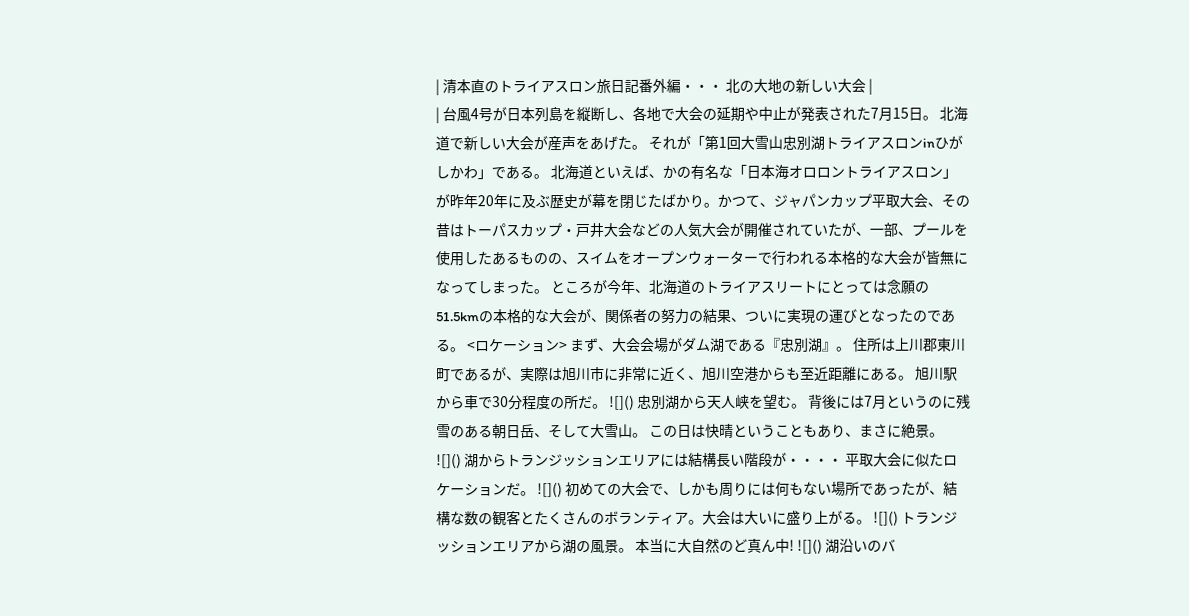| 清本直のトライアスロン旅日記番外編・・・ 北の大地の新しい大会 |
| 台風4号が日本列島を縦断し、各地で大会の延期や中止が発表された7月15日。 北海道で新しい大会が産声をあげた。 それが「第1回大雪山忠別湖トライアスロンinひがしかわ」である。 北海道といえば、かの有名な「日本海オロロントライアスロン」が昨年20年に及ぶ歴史が幕を閉じたばかり。かつて、ジャパンカップ平取大会、その昔はトーパスカップ・戸井大会などの人気大会が開催されていたが、一部、プールを使用したあるものの、スイムをオープンウォーターで行われる本格的な大会が皆無になってしまった。 ところが今年、北海道のトライアスリートにとっては念願の51.5kmの本格的な大会が、関係者の努力の結果、ついに実現の運びとなったのである。 <ロケーション> まず、大会会場がダム湖である『忠別湖』。 住所は上川郡東川町であるが、実際は旭川市に非常に近く、旭川空港からも至近距離にある。 旭川駅から車で30分程度の所だ。 ![]() 忠別湖から天人峡を望む。 背後には7月というのに残雪のある朝日岳、そして大雪山。 この日は快晴ということもあり、まさに絶景。 ![]() 湖からトランジッションエリアには結構長い階段が・・・・ 平取大会に似たロケーションだ。 ![]() 初めての大会で、しかも周りには何もない場所であったが、結構な数の観客とたくさんのボランティア。大会は大いに盛り上がる。 ![]() トランジッションエリアから湖の風景。 本当に大自然のど真ん中! ![]() 湖沿いのバ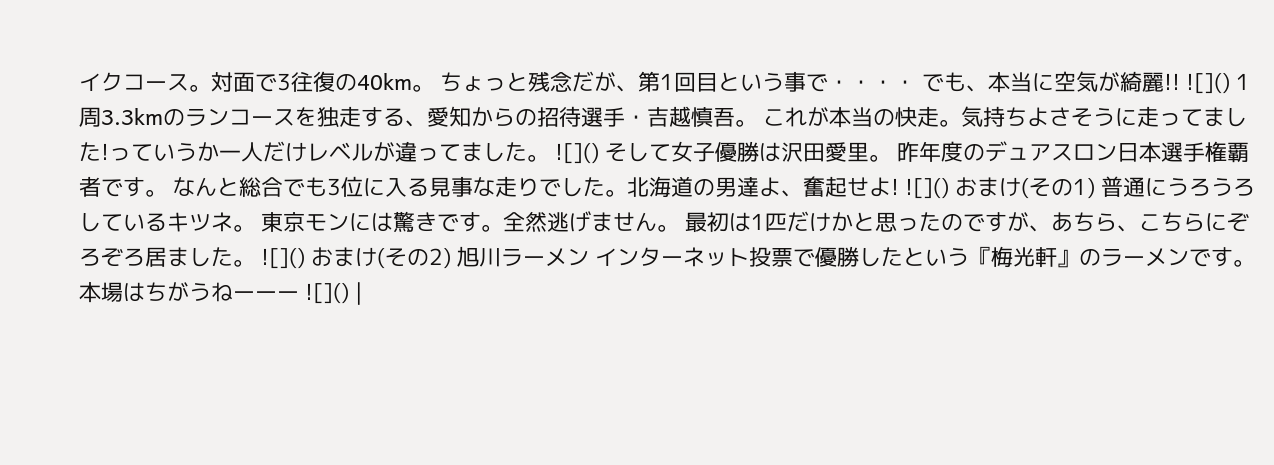イクコース。対面で3往復の40km。 ちょっと残念だが、第1回目という事で・・・・ でも、本当に空気が綺麗!! ![]() 1周3.3kmのランコースを独走する、愛知からの招待選手・吉越慎吾。 これが本当の快走。気持ちよさそうに走ってました!っていうか一人だけレベルが違ってました。 ![]() そして女子優勝は沢田愛里。 昨年度のデュアスロン日本選手権覇者です。 なんと総合でも3位に入る見事な走りでした。北海道の男達よ、奮起せよ! ![]() おまけ(その1) 普通にうろうろしているキツネ。 東京モンには驚きです。全然逃げません。 最初は1匹だけかと思ったのですが、あちら、こちらにぞろぞろ居ました。 ![]() おまけ(その2) 旭川ラーメン インターネット投票で優勝したという『梅光軒』のラーメンです。 本場はちがうねーーー ![]() |